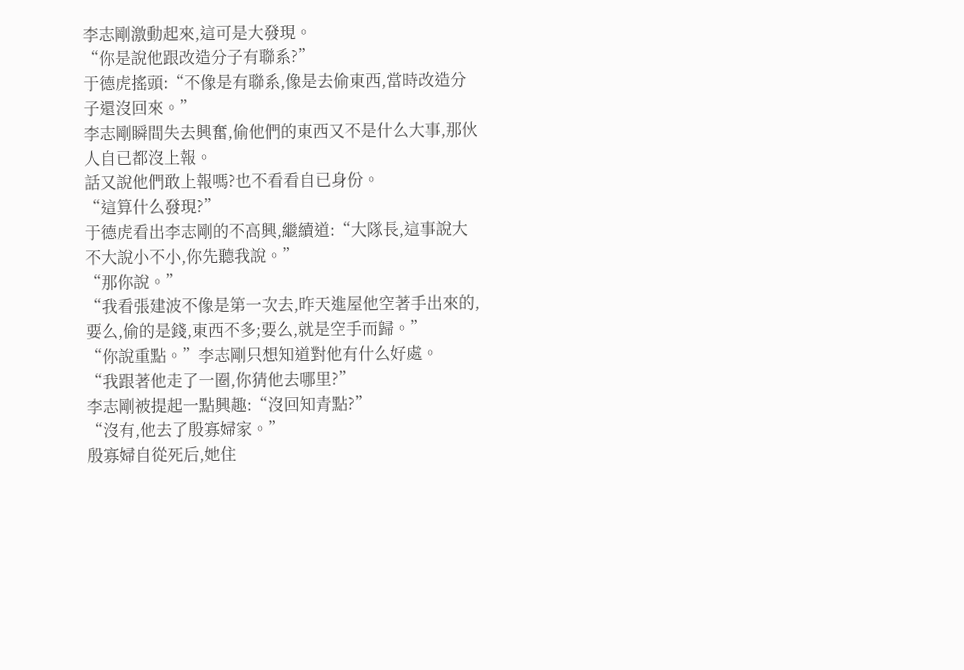李志剛激動起來,這可是大發現。
“你是說他跟改造分子有聯系?”
于德虎搖頭:“不像是有聯系,像是去偷東西,當時改造分子還沒回來。”
李志剛瞬間失去興奮,偷他們的東西又不是什么大事,那伙人自已都沒上報。
話又說他們敢上報嗎?也不看看自已身份。
“這算什么發現?”
于德虎看出李志剛的不高興,繼續道:“大隊長,這事說大不大說小不小,你先聽我說。”
“那你說。”
“我看張建波不像是第一次去,昨天進屋他空著手出來的,要么,偷的是錢,東西不多;要么,就是空手而歸。”
“你說重點。”李志剛只想知道對他有什么好處。
“我跟著他走了一圈,你猜他去哪里?”
李志剛被提起一點興趣:“沒回知青點?”
“沒有,他去了殷寡婦家。”
殷寡婦自從死后,她住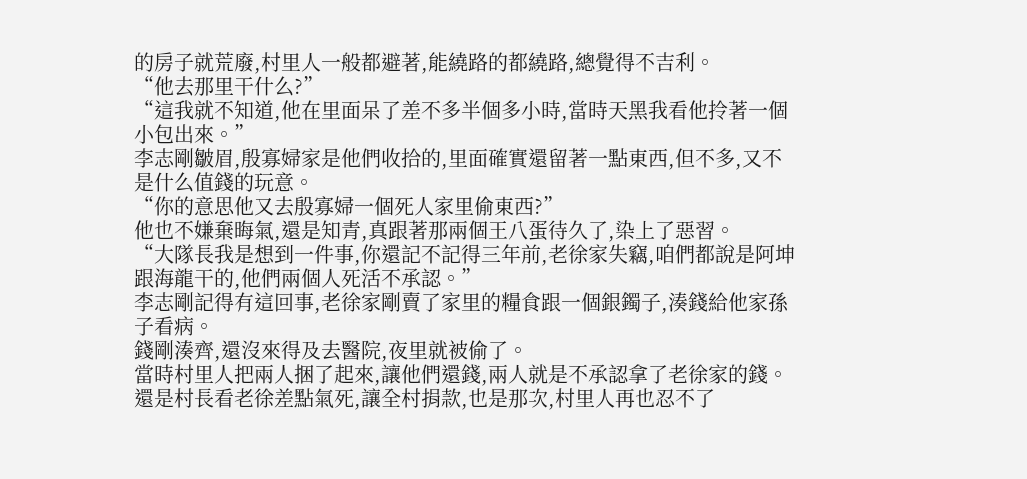的房子就荒廢,村里人一般都避著,能繞路的都繞路,總覺得不吉利。
“他去那里干什么?”
“這我就不知道,他在里面呆了差不多半個多小時,當時天黑我看他拎著一個小包出來。”
李志剛皺眉,殷寡婦家是他們收拾的,里面確實還留著一點東西,但不多,又不是什么值錢的玩意。
“你的意思他又去殷寡婦一個死人家里偷東西?”
他也不嫌棄晦氣,還是知青,真跟著那兩個王八蛋待久了,染上了惡習。
“大隊長我是想到一件事,你還記不記得三年前,老徐家失竊,咱們都說是阿坤跟海龍干的,他們兩個人死活不承認。”
李志剛記得有這回事,老徐家剛賣了家里的糧食跟一個銀鐲子,湊錢給他家孫子看病。
錢剛湊齊,還沒來得及去醫院,夜里就被偷了。
當時村里人把兩人捆了起來,讓他們還錢,兩人就是不承認拿了老徐家的錢。
還是村長看老徐差點氣死,讓全村捐款,也是那次,村里人再也忍不了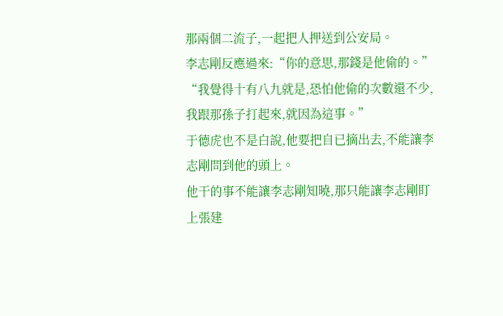那兩個二流子,一起把人押送到公安局。
李志剛反應過來:“你的意思,那錢是他偷的。”
“我覺得十有八九就是,恐怕他偷的次數還不少,我跟那孫子打起來,就因為這事。”
于德虎也不是白說,他要把自已摘出去,不能讓李志剛問到他的頭上。
他干的事不能讓李志剛知曉,那只能讓李志剛盯上張建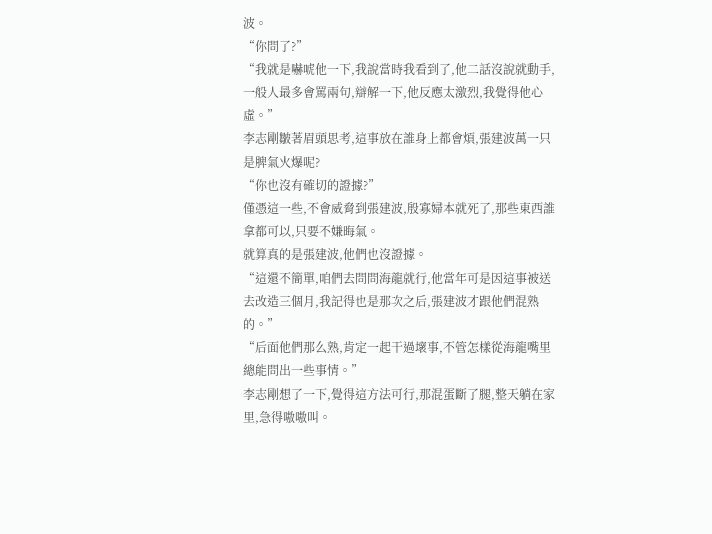波。
“你問了?”
“我就是嚇唬他一下,我說當時我看到了,他二話沒說就動手,一般人最多會罵兩句,辯解一下,他反應太激烈,我覺得他心虛。”
李志剛皺著眉頭思考,這事放在誰身上都會煩,張建波萬一只是脾氣火爆呢?
“你也沒有確切的證據?”
僅憑這一些,不會威脅到張建波,殷寡婦本就死了,那些東西誰拿都可以,只要不嫌晦氣。
就算真的是張建波,他們也沒證據。
“這還不簡單,咱們去問問海龍就行,他當年可是因這事被送去改造三個月,我記得也是那次之后,張建波才跟他們混熟的。”
“后面他們那么熟,肯定一起干過壞事,不管怎樣從海龍嘴里總能問出一些事情。”
李志剛想了一下,覺得這方法可行,那混蛋斷了腿,整天躺在家里,急得嗷嗷叫。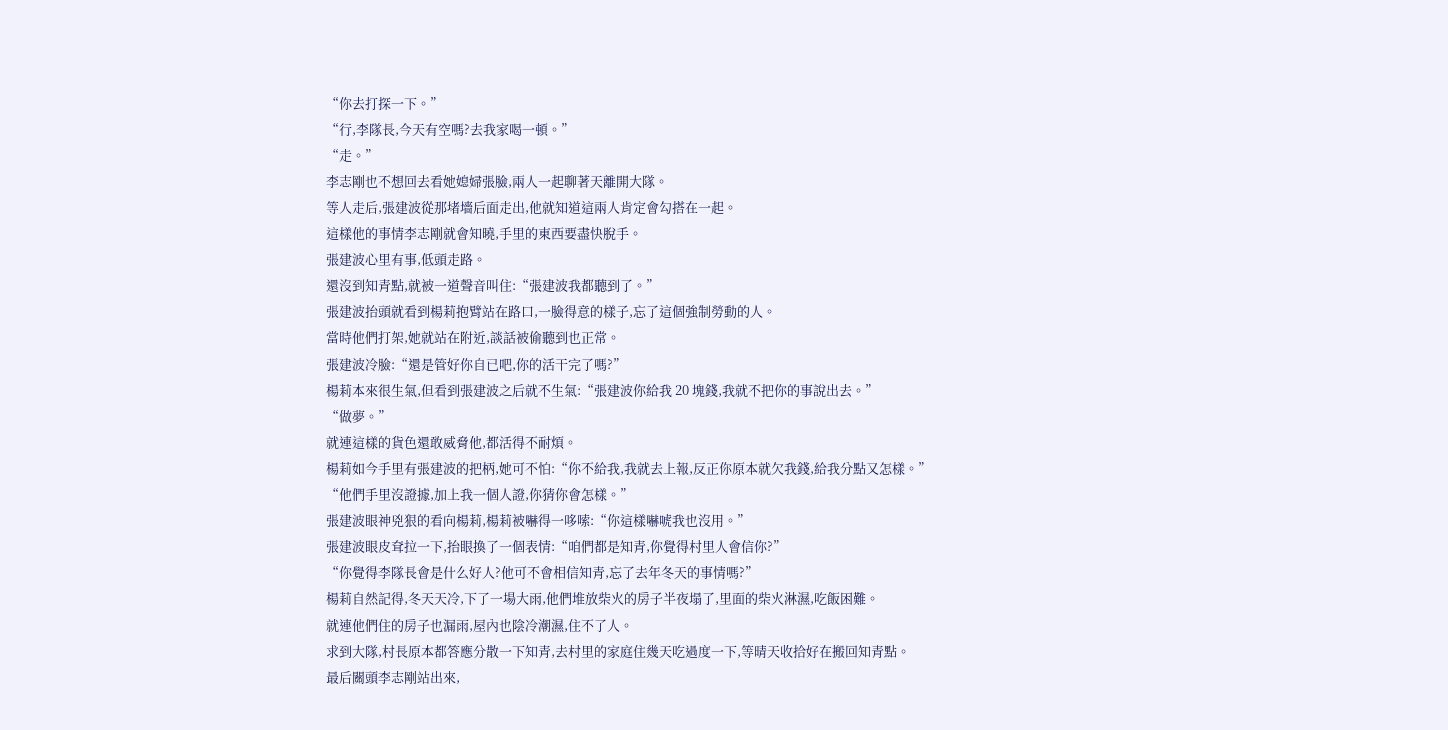“你去打探一下。”
“行,李隊長,今天有空嗎?去我家喝一頓。”
“走。”
李志剛也不想回去看她媳婦張臉,兩人一起聊著天離開大隊。
等人走后,張建波從那堵墻后面走出,他就知道這兩人肯定會勾搭在一起。
這樣他的事情李志剛就會知曉,手里的東西要盡快脫手。
張建波心里有事,低頭走路。
還沒到知青點,就被一道聲音叫住:“張建波我都聽到了。”
張建波抬頭就看到楊莉抱臂站在路口,一臉得意的樣子,忘了這個強制勞動的人。
當時他們打架,她就站在附近,談話被偷聽到也正常。
張建波冷臉:“還是管好你自已吧,你的活干完了嗎?”
楊莉本來很生氣,但看到張建波之后就不生氣:“張建波你給我 20 塊錢,我就不把你的事說出去。”
“做夢。”
就連這樣的貨色還敢威脅他,都活得不耐煩。
楊莉如今手里有張建波的把柄,她可不怕:“你不給我,我就去上報,反正你原本就欠我錢,給我分點又怎樣。”
“他們手里沒證據,加上我一個人證,你猜你會怎樣。”
張建波眼神兇狠的看向楊莉,楊莉被嚇得一哆嗦:“你這樣嚇唬我也沒用。”
張建波眼皮耷拉一下,抬眼換了一個表情:“咱們都是知青,你覺得村里人會信你?”
“你覺得李隊長會是什么好人?他可不會相信知青,忘了去年冬天的事情嗎?”
楊莉自然記得,冬天天冷,下了一場大雨,他們堆放柴火的房子半夜塌了,里面的柴火淋濕,吃飯困難。
就連他們住的房子也漏雨,屋內也陰冷潮濕,住不了人。
求到大隊,村長原本都答應分散一下知青,去村里的家庭住幾天吃過度一下,等晴天收拾好在搬回知青點。
最后關頭李志剛站出來,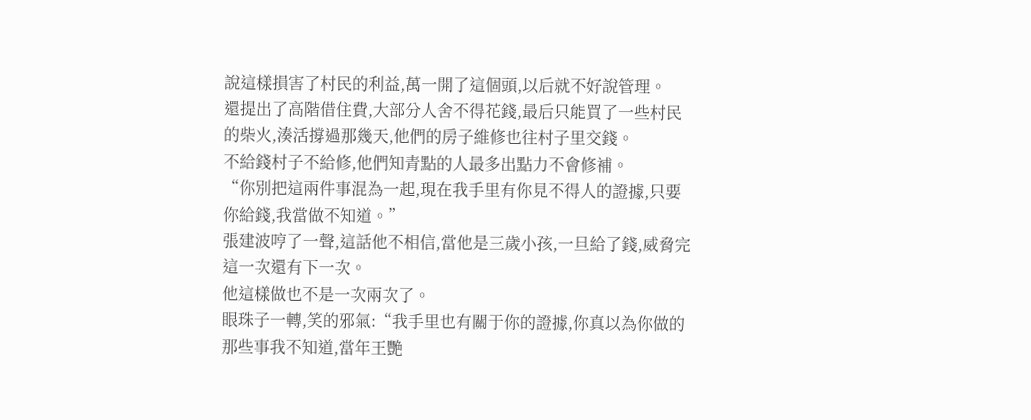說這樣損害了村民的利益,萬一開了這個頭,以后就不好說管理。
還提出了高階借住費,大部分人舍不得花錢,最后只能買了一些村民的柴火,湊活撐過那幾天,他們的房子維修也往村子里交錢。
不給錢村子不給修,他們知青點的人最多出點力不會修補。
“你別把這兩件事混為一起,現在我手里有你見不得人的證據,只要你給錢,我當做不知道。”
張建波哼了一聲,這話他不相信,當他是三歲小孩,一旦給了錢,威脅完這一次還有下一次。
他這樣做也不是一次兩次了。
眼珠子一轉,笑的邪氣:“我手里也有關于你的證據,你真以為你做的那些事我不知道,當年王艷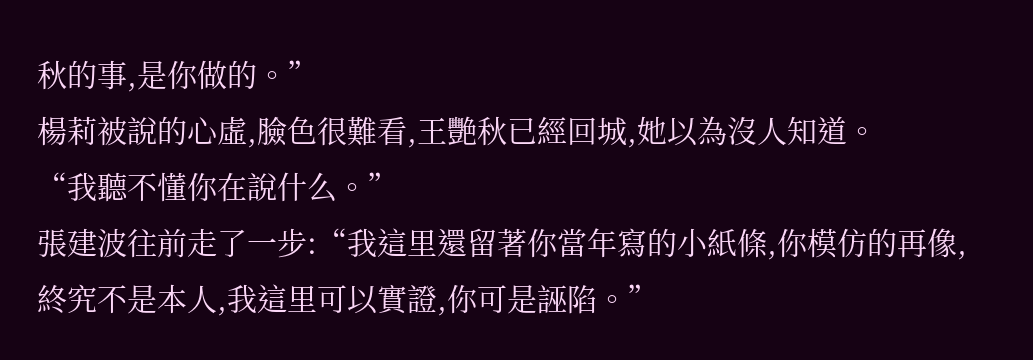秋的事,是你做的。”
楊莉被說的心虛,臉色很難看,王艷秋已經回城,她以為沒人知道。
“我聽不懂你在說什么。”
張建波往前走了一步:“我這里還留著你當年寫的小紙條,你模仿的再像,終究不是本人,我這里可以實證,你可是誣陷。”